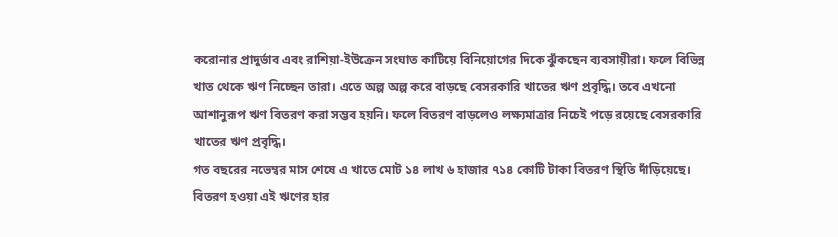করোনার প্রাদুর্ভাব এবং রাশিয়া-ইউক্রেন সংঘাত কাটিয়ে বিনিয়োগের দিকে ঝুঁকছেন ব্যবসায়ীরা। ফলে বিভিন্ন খাত থেকে ঋণ নিচ্ছেন তারা। এতে অল্প অল্প করে বাড়ছে বেসরকারি খাতের ঋণ প্রবৃদ্ধি। তবে এখনো আশানুরূপ ঋণ বিতরণ করা সম্ভব হয়নি। ফলে বিতরণ বাড়লেও লক্ষ্যমাত্রার নিচেই পড়ে রয়েছে বেসরকারি খাতের ঋণ প্রবৃদ্ধি।
গত বছরের নভেম্বর মাস শেষে এ খাতে মোট ১৪ লাখ ৬ হাজার ৭১৪ কোটি টাকা বিতরণ স্থিতি দাঁড়িয়েছে। বিতরণ হওয়া এই ঋণের হার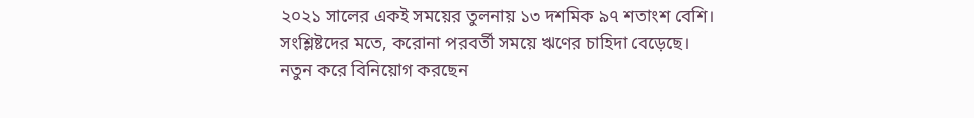২০২১ সালের একই সময়ের তুলনায় ১৩ দশমিক ৯৭ শতাংশ বেশি।
সংশ্লিষ্টদের মতে, করোনা পরবর্তী সময়ে ঋণের চাহিদা বেড়েছে। নতুন করে বিনিয়োগ করছেন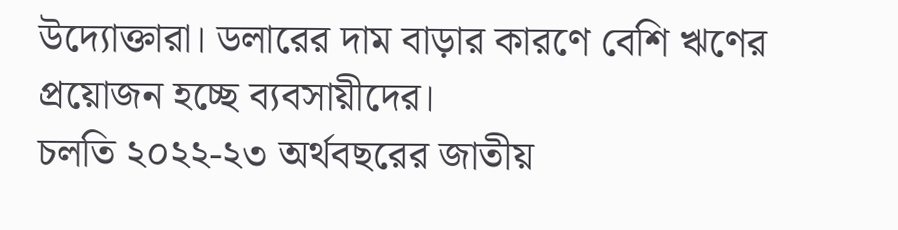উদ্যোক্তারা। ডলারের দাম বাড়ার কারণে বেশি ঋণের প্রয়োজন হচ্ছে ব্যবসায়ীদের।
চলতি ২০২২-২৩ অর্থবছরের জাতীয়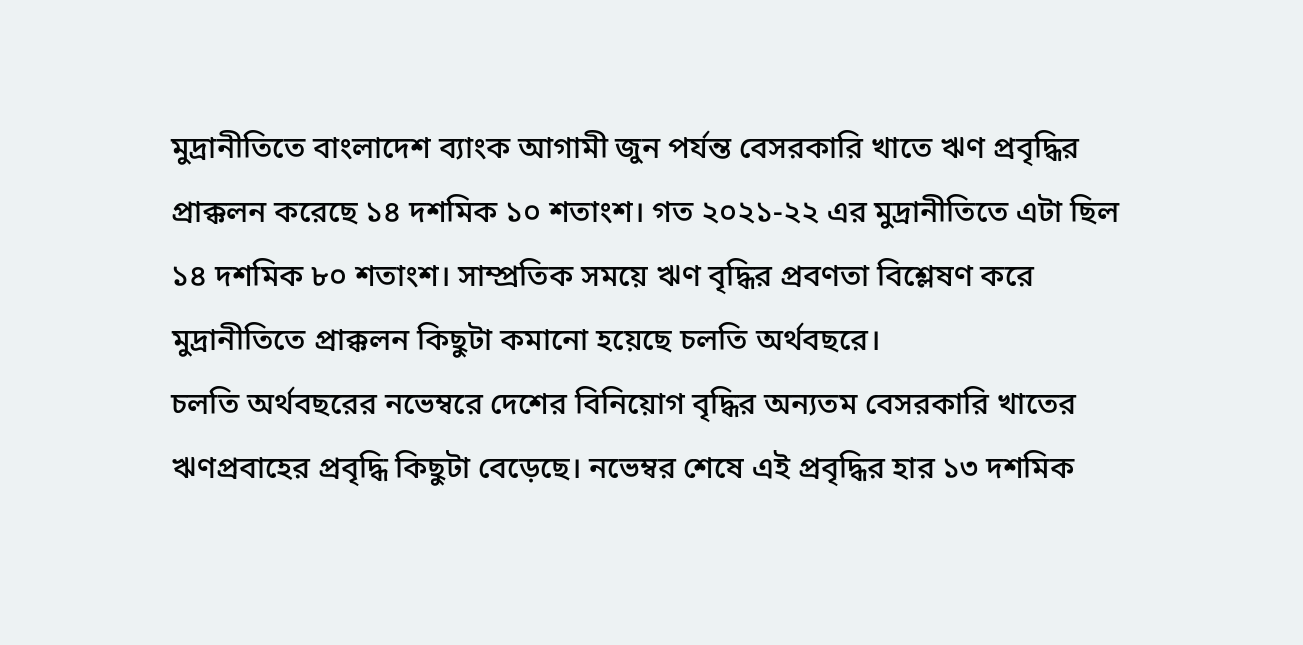মুদ্রানীতিতে বাংলাদেশ ব্যাংক আগামী জুন পর্যন্ত বেসরকারি খাতে ঋণ প্রবৃদ্ধির প্রাক্কলন করেছে ১৪ দশমিক ১০ শতাংশ। গত ২০২১-২২ এর মুদ্রানীতিতে এটা ছিল ১৪ দশমিক ৮০ শতাংশ। সাম্প্রতিক সময়ে ঋণ বৃদ্ধির প্রবণতা বিশ্লেষণ করে মুদ্রানীতিতে প্রাক্কলন কিছুটা কমানো হয়েছে চলতি অর্থবছরে।
চলতি অর্থবছরের নভেম্বরে দেশের বিনিয়োগ বৃদ্ধির অন্যতম বেসরকারি খাতের ঋণপ্রবাহের প্রবৃদ্ধি কিছুটা বেড়েছে। নভেম্বর শেষে এই প্রবৃদ্ধির হার ১৩ দশমিক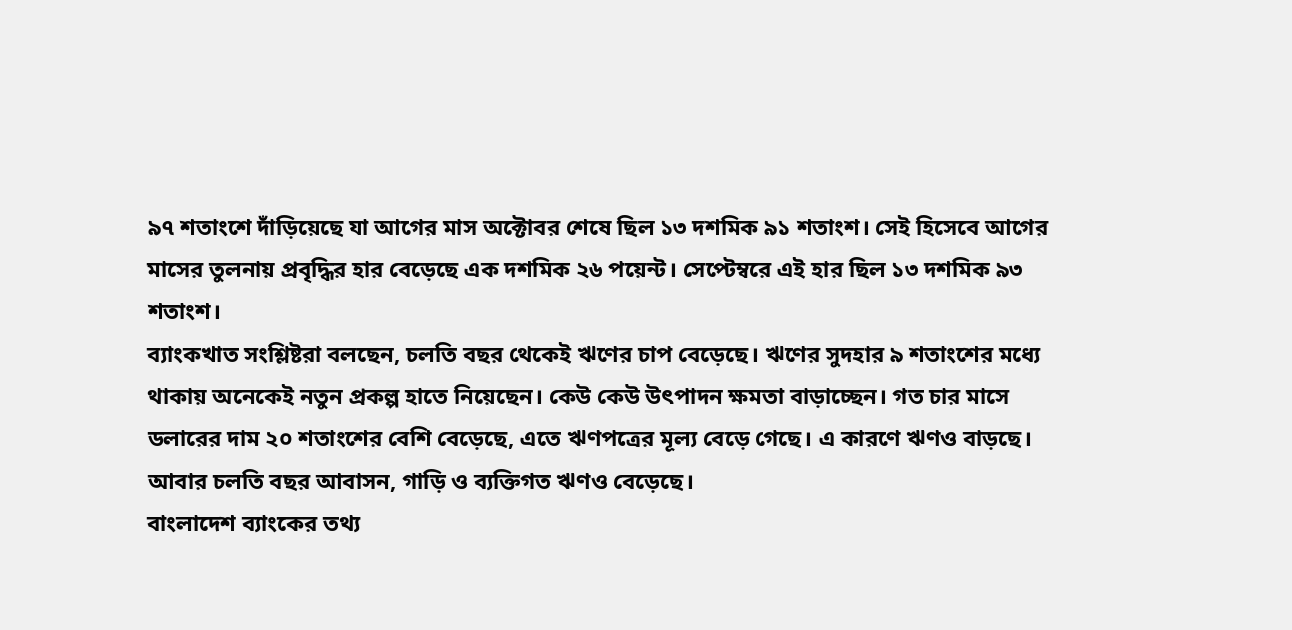৯৭ শতাংশে দাঁড়িয়েছে যা আগের মাস অক্টোবর শেষে ছিল ১৩ দশমিক ৯১ শতাংশ। সেই হিসেবে আগের মাসের তুলনায় প্রবৃদ্ধির হার বেড়েছে এক দশমিক ২৬ পয়েন্ট। সেপ্টেম্বরে এই হার ছিল ১৩ দশমিক ৯৩ শতাংশ।
ব্যাংকখাত সংশ্লিষ্টরা বলছেন, চলতি বছর থেকেই ঋণের চাপ বেড়েছে। ঋণের সুদহার ৯ শতাংশের মধ্যে থাকায় অনেকেই নতুন প্রকল্প হাতে নিয়েছেন। কেউ কেউ উৎপাদন ক্ষমতা বাড়াচ্ছেন। গত চার মাসে ডলারের দাম ২০ শতাংশের বেশি বেড়েছে, এতে ঋণপত্রের মূল্য বেড়ে গেছে। এ কারণে ঋণও বাড়ছে। আবার চলতি বছর আবাসন, গাড়ি ও ব্যক্তিগত ঋণও বেড়েছে।
বাংলাদেশ ব্যাংকের তথ্য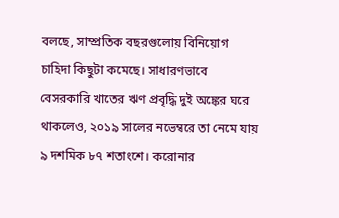বলছে, সাম্প্রতিক বছরগুলোয় বিনিয়োগ চাহিদা কিছুটা কমেছে। সাধারণভাবে বেসরকারি খাতের ঋণ প্রবৃদ্ধি দুই অঙ্কের ঘরে থাকলেও, ২০১৯ সালের নভেম্বরে তা নেমে যায় ৯ দশমিক ৮৭ শতাংশে। করোনার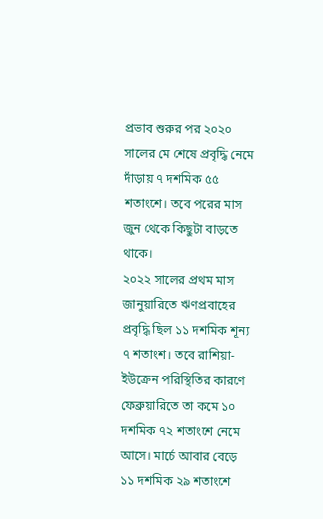প্রভাব শুরুর পর ২০২০ সালের মে শেষে প্রবৃদ্ধি নেমে দাঁড়ায় ৭ দশমিক ৫৫ শতাংশে। তবে পরের মাস জুন থেকে কিছুটা বাড়তে থাকে।
২০২২ সালের প্রথম মাস জানুয়ারিতে ঋণপ্রবাহের প্রবৃদ্ধি ছিল ১১ দশমিক শূন্য ৭ শতাংশ। তবে রাশিয়া-ইউক্রেন পরিস্থিতির কারণে ফেব্রুয়ারিতে তা কমে ১০ দশমিক ৭২ শতাংশে নেমে আসে। মার্চে আবার বেড়ে ১১ দশমিক ২৯ শতাংশে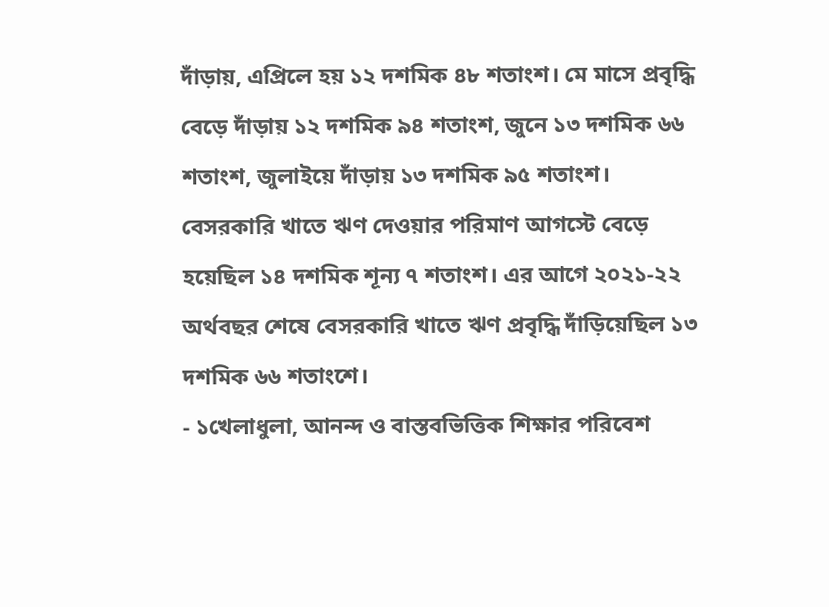দাঁড়ায়, এপ্রিলে হয় ১২ দশমিক ৪৮ শতাংশ। মে মাসে প্রবৃদ্ধি বেড়ে দাঁড়ায় ১২ দশমিক ৯৪ শতাংশ, জুনে ১৩ দশমিক ৬৬ শতাংশ, জুলাইয়ে দাঁড়ায় ১৩ দশমিক ৯৫ শতাংশ।
বেসরকারি খাতে ঋণ দেওয়ার পরিমাণ আগস্টে বেড়ে হয়েছিল ১৪ দশমিক শূন্য ৭ শতাংশ। এর আগে ২০২১-২২ অর্থবছর শেষে বেসরকারি খাতে ঋণ প্রবৃদ্ধি দাঁড়িয়েছিল ১৩ দশমিক ৬৬ শতাংশে।
- ১খেলাধুলা, আনন্দ ও বাস্তবভিত্তিক শিক্ষার পরিবেশ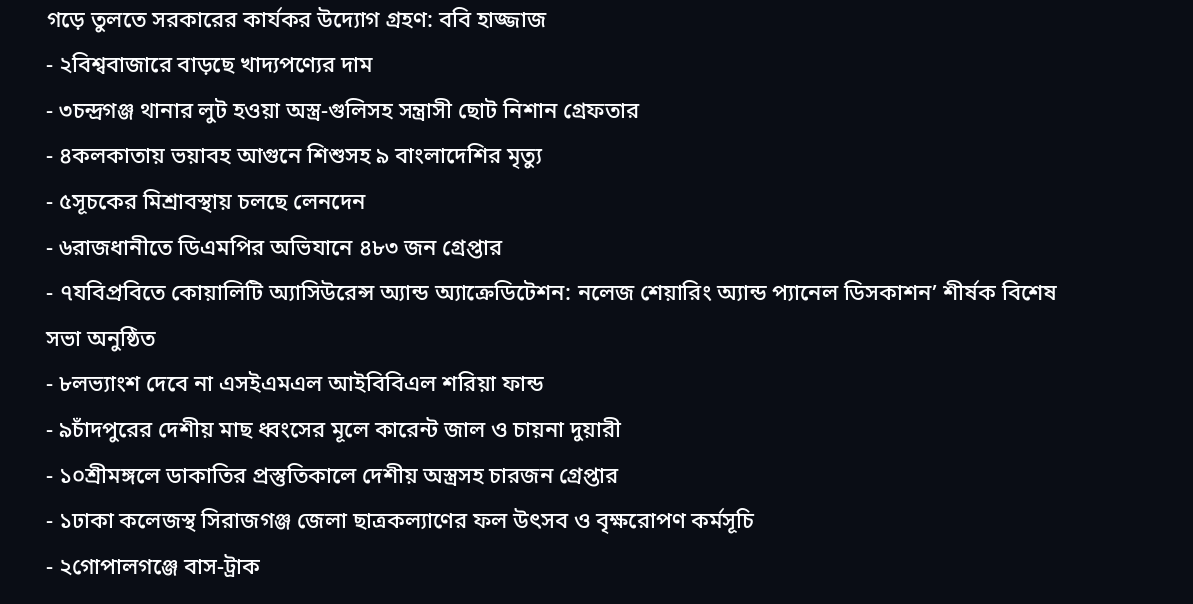গড়ে তুলতে সরকারের কার্যকর উদ্যোগ গ্রহণ: ববি হাজ্জাজ
- ২বিশ্ববাজারে বাড়ছে খাদ্যপণ্যের দাম
- ৩চন্দ্রগঞ্জ থানার লুট হওয়া অস্ত্র-গুলিসহ সন্ত্রাসী ছোট নিশান গ্রেফতার
- ৪কলকাতায় ভয়াবহ আগুনে শিশুসহ ৯ বাংলাদেশির মৃত্যু
- ৫সূচকের মিশ্রাবস্থায় চলছে লেনদেন
- ৬রাজধানীতে ডিএমপির অভিযানে ৪৮৩ জন গ্রেপ্তার
- ৭যবিপ্রবিতে কোয়ালিটি অ্যাসিউরেন্স অ্যান্ড অ্যাক্রেডিটেশন: নলেজ শেয়ারিং অ্যান্ড প্যানেল ডিসকাশন’ শীর্ষক বিশেষ সভা অনুষ্ঠিত
- ৮লভ্যাংশ দেবে না এসইএমএল আইবিবিএল শরিয়া ফান্ড
- ৯চাঁদপুরের দেশীয় মাছ ধ্বংসের মূলে কারেন্ট জাল ও চায়না দুয়ারী
- ১০শ্রীমঙ্গলে ডাকাতির প্রস্তুতিকালে দেশীয় অস্ত্রসহ চারজন গ্রেপ্তার
- ১ঢাকা কলেজস্থ সিরাজগঞ্জ জেলা ছাত্রকল্যাণের ফল উৎসব ও বৃক্ষরোপণ কর্মসূচি
- ২গোপালগঞ্জে বাস-ট্রাক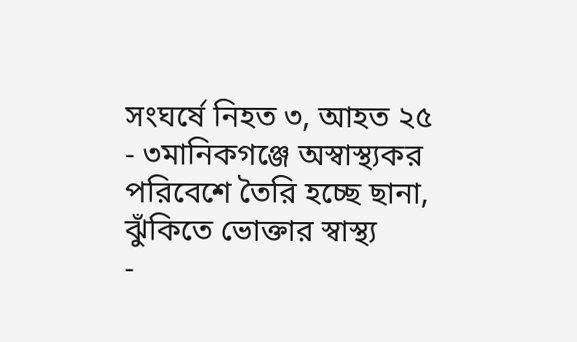সংঘর্ষে নিহত ৩, আহত ২৫
- ৩মানিকগঞ্জে অস্বাস্থ্যকর পরিবেশে তৈরি হচ্ছে ছানা, ঝুঁকিতে ভোক্তার স্বাস্থ্য
-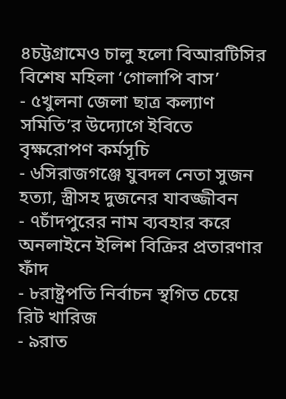৪চট্টগ্রামেও চালু হলো বিআরটিসির বিশেষ মহিলা ‘গোলাপি বাস’
- ৫খুলনা জেলা ছাত্র কল্যাণ সমিতি’র উদ্যোগে ইবিতে বৃক্ষরোপণ কর্মসূচি
- ৬সিরাজগঞ্জে যুবদল নেতা সুজন হত্যা, স্ত্রীসহ দুজনের যাবজ্জীবন
- ৭চাঁদপুরের নাম ব্যবহার করে অনলাইনে ইলিশ বিক্রির প্রতারণার ফাঁদ
- ৮রাষ্ট্রপতি নির্বাচন স্থগিত চেয়ে রিট খারিজ
- ৯রাত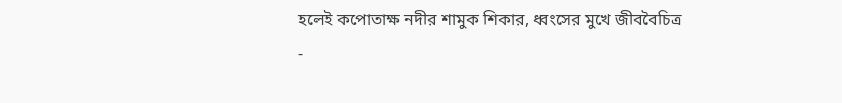হলেই কপোতাক্ষ নদীর শামুক শিকার, ধ্বংসের মুখে জীববৈচিত্র
-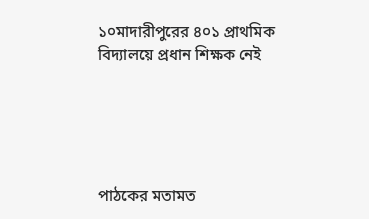১০মাদারীপুরের ৪০১ প্রাথমিক বিদ্যালয়ে প্রধান শিক্ষক নেই





পাঠকের মতামত